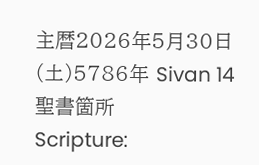主暦2026年5月30日(土)5786年 Sivan 14
聖書箇所
Scripture: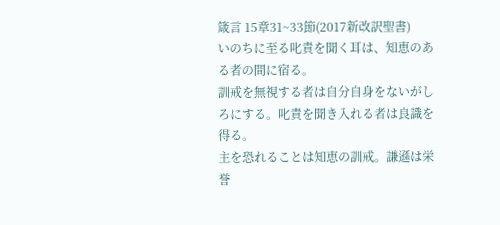箴言 15章31~33節(2017新改訳聖書)
いのちに至る叱責を聞く耳は、知恵のある者の間に宿る。
訓戒を無視する者は自分自身をないがしろにする。叱責を聞き入れる者は良識を得る。
主を恐れることは知恵の訓戒。謙遜は栄誉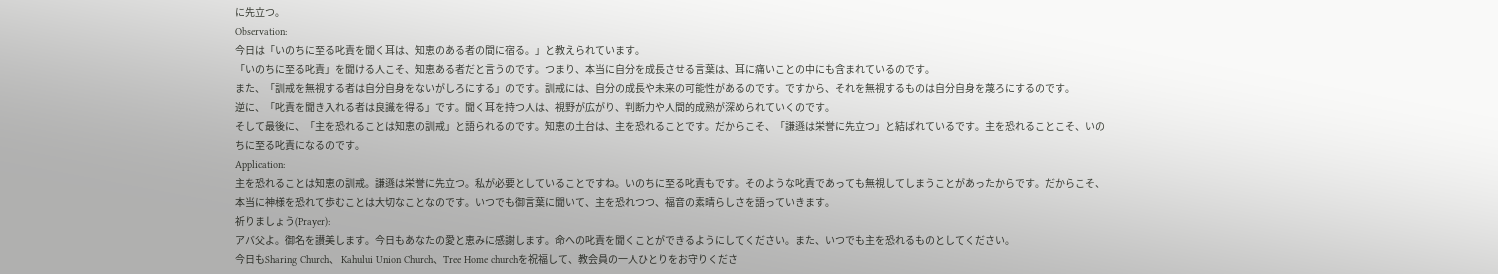に先立つ。
Observation:
今日は「いのちに至る叱責を聞く耳は、知恵のある者の間に宿る。」と教えられています。
「いのちに至る叱責」を聞ける人こそ、知恵ある者だと言うのです。つまり、本当に自分を成長させる言葉は、耳に痛いことの中にも含まれているのです。
また、「訓戒を無視する者は自分自身をないがしろにする」のです。訓戒には、自分の成長や未来の可能性があるのです。ですから、それを無視するものは自分自身を蔑ろにするのです。
逆に、「叱責を聞き入れる者は良識を得る」です。聞く耳を持つ人は、視野が広がり、判断力や人間的成熟が深められていくのです。
そして最後に、「主を恐れることは知恵の訓戒」と語られるのです。知恵の土台は、主を恐れることです。だからこそ、「謙遜は栄誉に先立つ」と結ばれているです。主を恐れることこそ、いのちに至る叱責になるのです。
Application:
主を恐れることは知恵の訓戒。謙遜は栄誉に先立つ。私が必要としていることですね。いのちに至る叱責もです。そのような叱責であっても無視してしまうことがあったからです。だからこそ、本当に神様を恐れて歩むことは大切なことなのです。いつでも御言葉に聞いて、主を恐れつつ、福音の素晴らしさを語っていきます。
祈りましょう(Prayer):
アバ父よ。御名を讃美します。今日もあなたの愛と恵みに感謝します。命への叱責を聞くことができるようにしてください。また、いつでも主を恐れるものとしてください。
今日もSharing Church、 Kahului Union Church、Tree Home churchを祝福して、教会員の一人ひとりをお守りくださ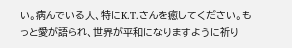い。病んでいる人、特にK.T.さんを癒してください。もっと愛が語られ、世界が平和になりますように祈り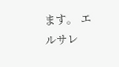ます。 エルサレ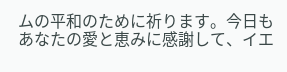ムの平和のために祈ります。今日もあなたの愛と恵みに感謝して、イエ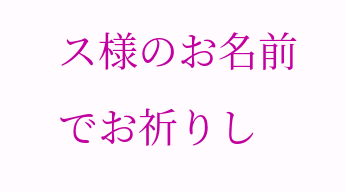ス様のお名前でお祈りし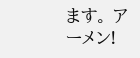ます。 アーメン!